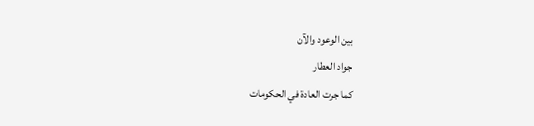بين الوعود والآن
جواد العطار
كما جرت العادة في الحكومات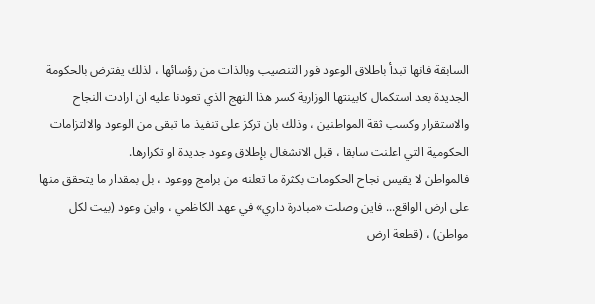السابقة فانها تبدأ باطلاق الوعود فور التنصيب وبالذات من رؤسائها ، لذلك يفترض بالحكومة الجديدة بعد استكمال كابينتها الوزارية كسر هذا النهج الذي تعودنا عليه ان ارادت النجاح والاستقرار وكسب ثقة المواطنين ، وذلك بان تركز على تنفيذ ما تبقى من الوعود والالتزامات الحكومية التي اعلنت سابقا ، قبل الانشغال بإطلاق وعود جديدة او تكرارها.
فالمواطن لا يقيس نجاح الحكومات بكثرة ما تعلنه من برامج ووعود ، بل بمقدار ما يتحقق منها على ارض الواقع... فاين وصلت «مبادرة داري» في عهد الكاظمي ، واين وعود (بيت لكل مواطن) ، (قطعة ارض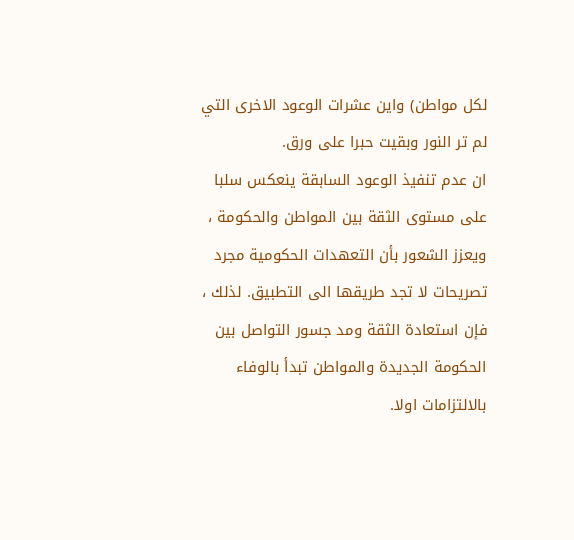لكل مواطن) واين عشرات الوعود الاخرى التي لم تر النور وبقيت حبرا على ورق.
ان عدم تنفيذ الوعود السابقة ينعكس سلبا على مستوى الثقة بين المواطن والحكومة ، ويعزز الشعور بأن التعهدات الحكومية مجرد تصريحات لا تجد طريقها الى التطبيق. لذلك ، فإن استعادة الثقة ومد جسور التواصل بين الحكومة الجديدة والمواطن تبدأ بالوفاء بالالتزامات اولا.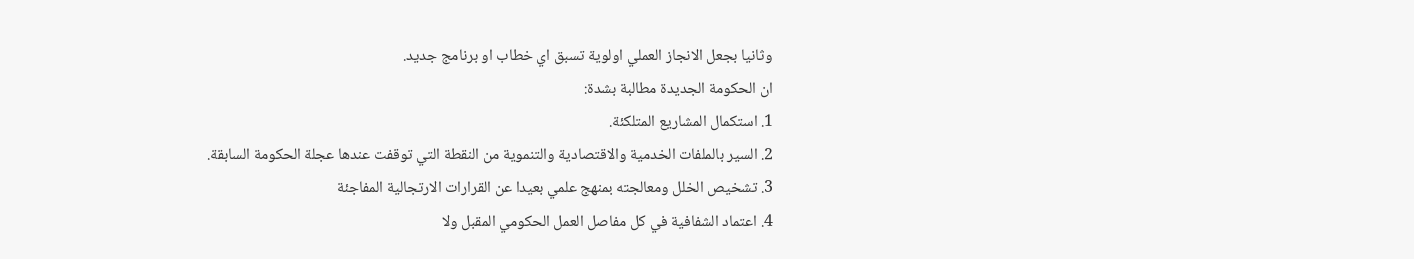وثانيا بجعل الانجاز العملي اولوية تسبق اي خطاب او برنامج جديد.
ان الحكومة الجديدة مطالبة بشدة:
1. استكمال المشاريع المتلكئة.
2. السير بالملفات الخدمية والاقتصادية والتنموية من النقطة التي توقفت عندها عجلة الحكومة السابقة.
3. تشخيص الخلل ومعالجته بمنهج علمي بعيدا عن القرارات الارتجالية المفاجئة
4. اعتماد الشفافية في كل مفاصل العمل الحكومي المقبل ولا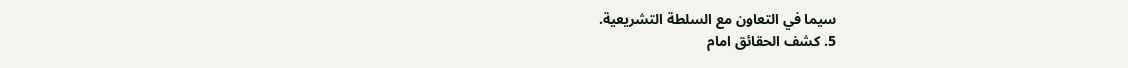سيما في التعاون مع السلطة التشريعية.
5. كشف الحقائق امام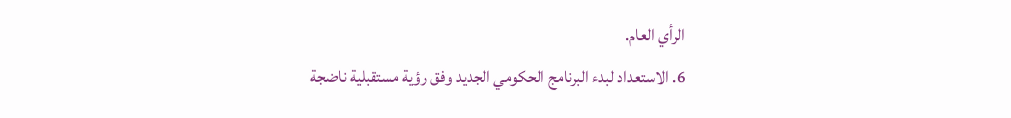الرأي العام.
6. الاستعداد لبدء البرنامج الحكومي الجديد وفق رؤية مستقبلية ناضجة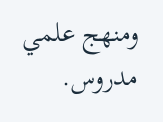ومنهج علمي مدروس.